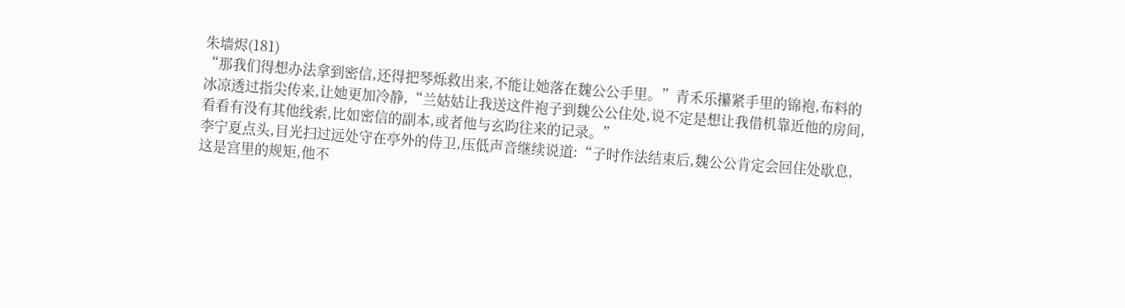朱墙烬(181)
“那我们得想办法拿到密信,还得把琴烁救出来,不能让她落在魏公公手里。”青禾乐攥紧手里的锦袍,布料的冰凉透过指尖传来,让她更加冷静,“兰姑姑让我送这件袍子到魏公公住处,说不定是想让我借机靠近他的房间,看看有没有其他线索,比如密信的副本,或者他与玄昀往来的记录。”
李宁夏点头,目光扫过远处守在亭外的侍卫,压低声音继续说道:“子时作法结束后,魏公公肯定会回住处歇息,这是宫里的规矩,他不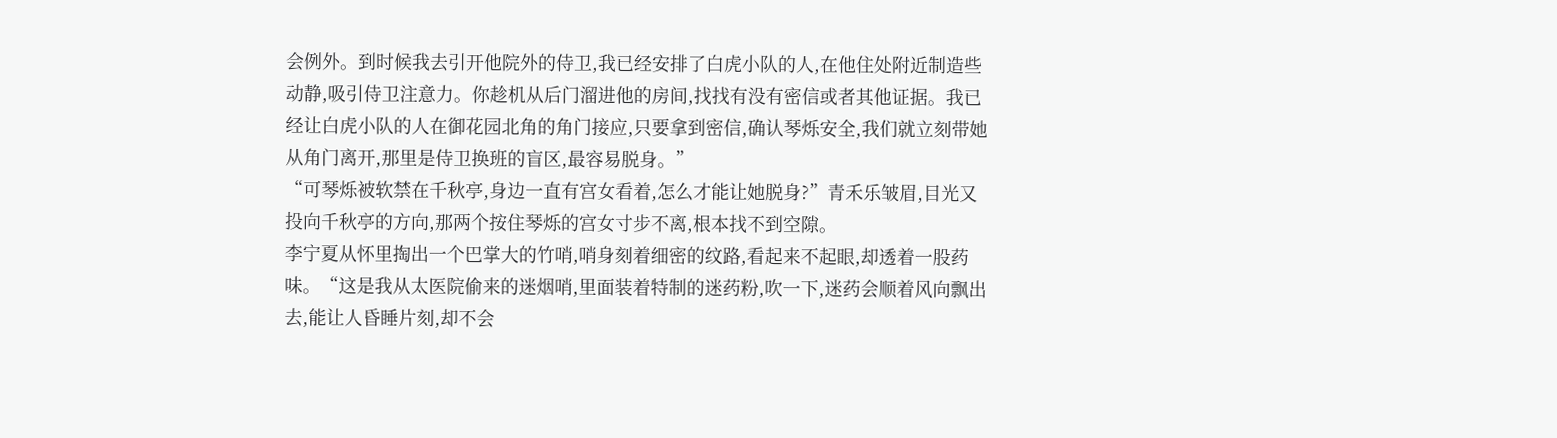会例外。到时候我去引开他院外的侍卫,我已经安排了白虎小队的人,在他住处附近制造些动静,吸引侍卫注意力。你趁机从后门溜进他的房间,找找有没有密信或者其他证据。我已经让白虎小队的人在御花园北角的角门接应,只要拿到密信,确认琴烁安全,我们就立刻带她从角门离开,那里是侍卫换班的盲区,最容易脱身。”
“可琴烁被软禁在千秋亭,身边一直有宫女看着,怎么才能让她脱身?”青禾乐皱眉,目光又投向千秋亭的方向,那两个按住琴烁的宫女寸步不离,根本找不到空隙。
李宁夏从怀里掏出一个巴掌大的竹哨,哨身刻着细密的纹路,看起来不起眼,却透着一股药味。“这是我从太医院偷来的迷烟哨,里面装着特制的迷药粉,吹一下,迷药会顺着风向飘出去,能让人昏睡片刻,却不会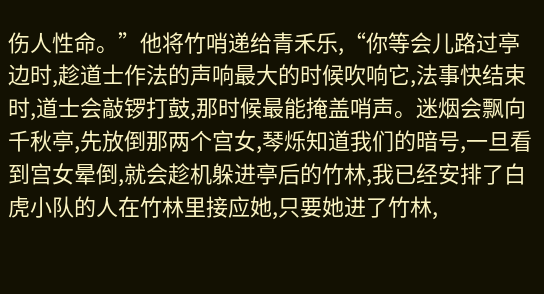伤人性命。”他将竹哨递给青禾乐,“你等会儿路过亭边时,趁道士作法的声响最大的时候吹响它,法事快结束时,道士会敲锣打鼓,那时候最能掩盖哨声。迷烟会飘向千秋亭,先放倒那两个宫女,琴烁知道我们的暗号,一旦看到宫女晕倒,就会趁机躲进亭后的竹林,我已经安排了白虎小队的人在竹林里接应她,只要她进了竹林,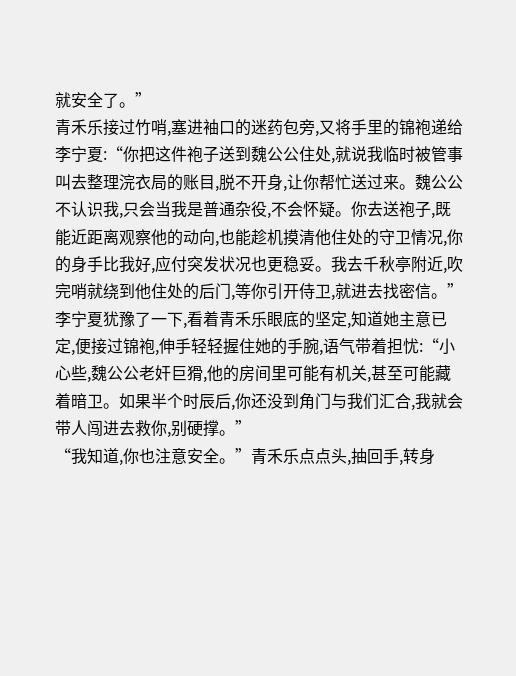就安全了。”
青禾乐接过竹哨,塞进袖口的迷药包旁,又将手里的锦袍递给李宁夏:“你把这件袍子送到魏公公住处,就说我临时被管事叫去整理浣衣局的账目,脱不开身,让你帮忙送过来。魏公公不认识我,只会当我是普通杂役,不会怀疑。你去送袍子,既能近距离观察他的动向,也能趁机摸清他住处的守卫情况,你的身手比我好,应付突发状况也更稳妥。我去千秋亭附近,吹完哨就绕到他住处的后门,等你引开侍卫,就进去找密信。”
李宁夏犹豫了一下,看着青禾乐眼底的坚定,知道她主意已定,便接过锦袍,伸手轻轻握住她的手腕,语气带着担忧:“小心些,魏公公老奸巨猾,他的房间里可能有机关,甚至可能藏着暗卫。如果半个时辰后,你还没到角门与我们汇合,我就会带人闯进去救你,别硬撑。”
“我知道,你也注意安全。”青禾乐点点头,抽回手,转身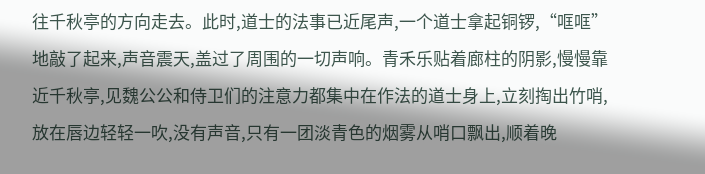往千秋亭的方向走去。此时,道士的法事已近尾声,一个道士拿起铜锣,“哐哐”地敲了起来,声音震天,盖过了周围的一切声响。青禾乐贴着廊柱的阴影,慢慢靠近千秋亭,见魏公公和侍卫们的注意力都集中在作法的道士身上,立刻掏出竹哨,放在唇边轻轻一吹,没有声音,只有一团淡青色的烟雾从哨口飘出,顺着晚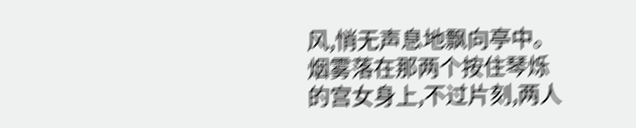风,悄无声息地飘向亭中。
烟雾落在那两个按住琴烁的宫女身上,不过片刻,两人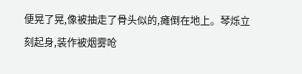便晃了晃,像被抽走了骨头似的,瘫倒在地上。琴烁立刻起身,装作被烟雾呛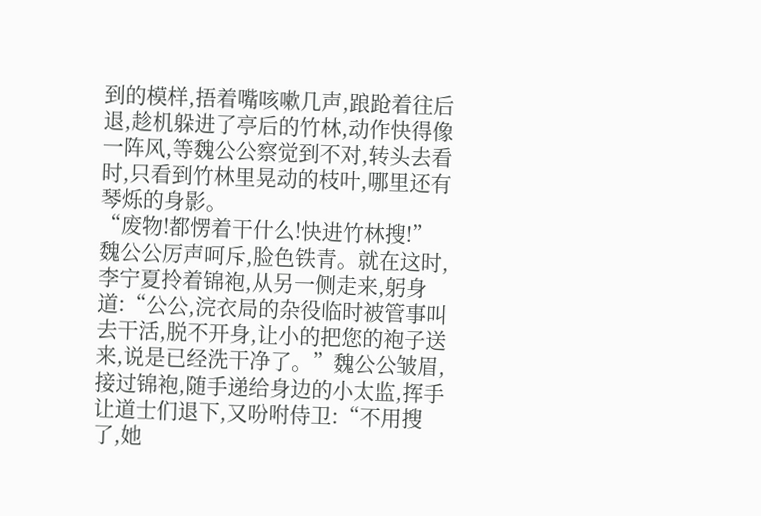到的模样,捂着嘴咳嗽几声,踉跄着往后退,趁机躲进了亭后的竹林,动作快得像一阵风,等魏公公察觉到不对,转头去看时,只看到竹林里晃动的枝叶,哪里还有琴烁的身影。
“废物!都愣着干什么!快进竹林搜!”魏公公厉声呵斥,脸色铁青。就在这时,李宁夏拎着锦袍,从另一侧走来,躬身道:“公公,浣衣局的杂役临时被管事叫去干活,脱不开身,让小的把您的袍子送来,说是已经洗干净了。”魏公公皱眉,接过锦袍,随手递给身边的小太监,挥手让道士们退下,又吩咐侍卫:“不用搜了,她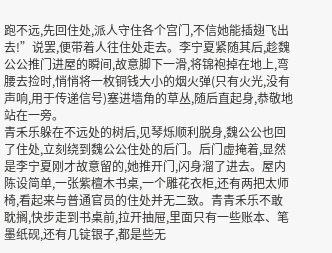跑不远,先回住处,派人守住各个宫门,不信她能插翅飞出去!”说罢,便带着人往住处走去。李宁夏紧随其后,趁魏公公推门进屋的瞬间,故意脚下一滑,将锦袍掉在地上,弯腰去捡时,悄悄将一枚铜钱大小的烟火弹(只有火光,没有声响,用于传递信号)塞进墙角的草丛,随后直起身,恭敬地站在一旁。
青禾乐躲在不远处的树后,见琴烁顺利脱身,魏公公也回了住处,立刻绕到魏公公住处的后门。后门虚掩着,显然是李宁夏刚才故意留的,她推开门,闪身溜了进去。屋内陈设简单,一张紫檀木书桌,一个雕花衣柜,还有两把太师椅,看起来与普通官员的住处并无二致。青青禾乐不敢耽搁,快步走到书桌前,拉开抽屉,里面只有一些账本、笔墨纸砚,还有几锭银子,都是些无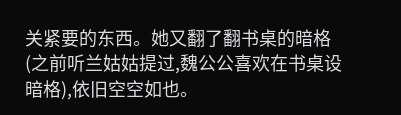关紧要的东西。她又翻了翻书桌的暗格(之前听兰姑姑提过,魏公公喜欢在书桌设暗格),依旧空空如也。